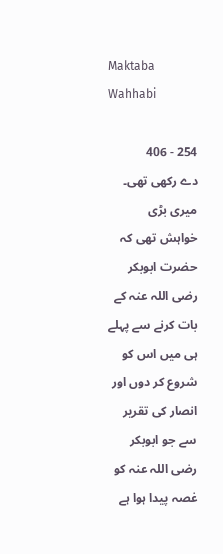Maktaba Wahhabi

254 - 406
دے رکھی تھی۔ میری بڑی خواہش تھی کہ حضرت ابوبکر رضی اللہ عنہ کے بات کرنے سے پہلے ہی میں اس کو شروع کر دوں اور انصار کی تقریر سے جو ابوبکر رضی اللہ عنہ کو غصہ پیدا ہوا ہے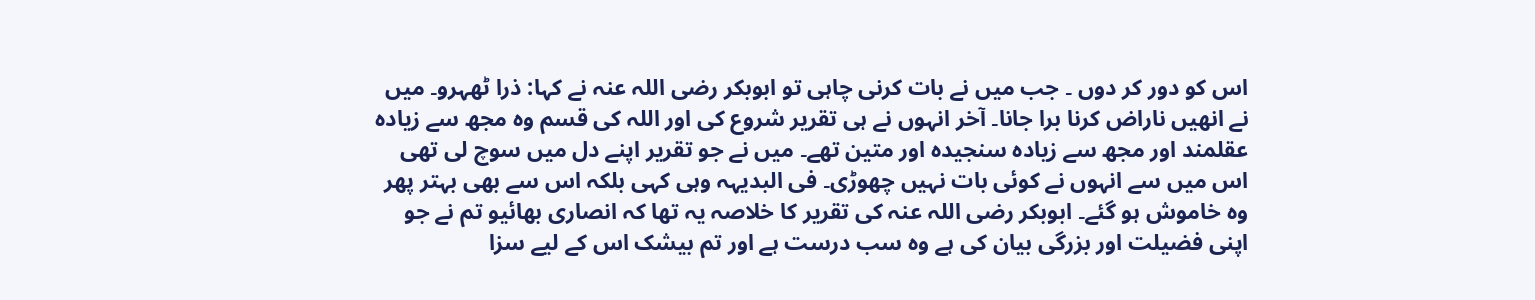اس کو دور کر دوں ۔ جب میں نے بات کرنی چاہی تو ابوبکر رضی اللہ عنہ نے کہا: ذرا ٹھہرو۔ میں نے انھیں ناراض کرنا برا جانا۔ آخر انہوں نے ہی تقریر شروع کی اور اللہ کی قسم وہ مجھ سے زیادہ عقلمند اور مجھ سے زیادہ سنجیدہ اور متین تھے۔ میں نے جو تقریر اپنے دل میں سوچ لی تھی اس میں سے انہوں نے کوئی بات نہیں چھوڑی۔ فی البدیہہ وہی کہی بلکہ اس سے بھی بہتر پھر وہ خاموش ہو گئے۔ ابوبکر رضی اللہ عنہ کی تقریر کا خلاصہ یہ تھا کہ انصاری بھائیو تم نے جو اپنی فضیلت اور بزرگی بیان کی ہے وہ سب درست ہے اور تم بیشک اس کے لیے سزا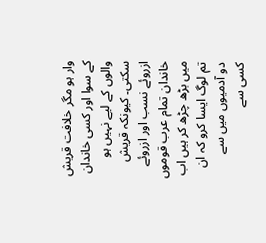وار ہو مگر خلافت قریش کے سوا اور کسی خاندان والوں کے لیے نہیں ہو سکتی۔ کیونکہ قریش ازروئے نسب اور ازروئے خاندان تمام عرب قوموں میں بڑھ چڑھ کر ہیں اب تم لوگ ایسا کرو کہ ان دو آدمیوں میں سے کسی سے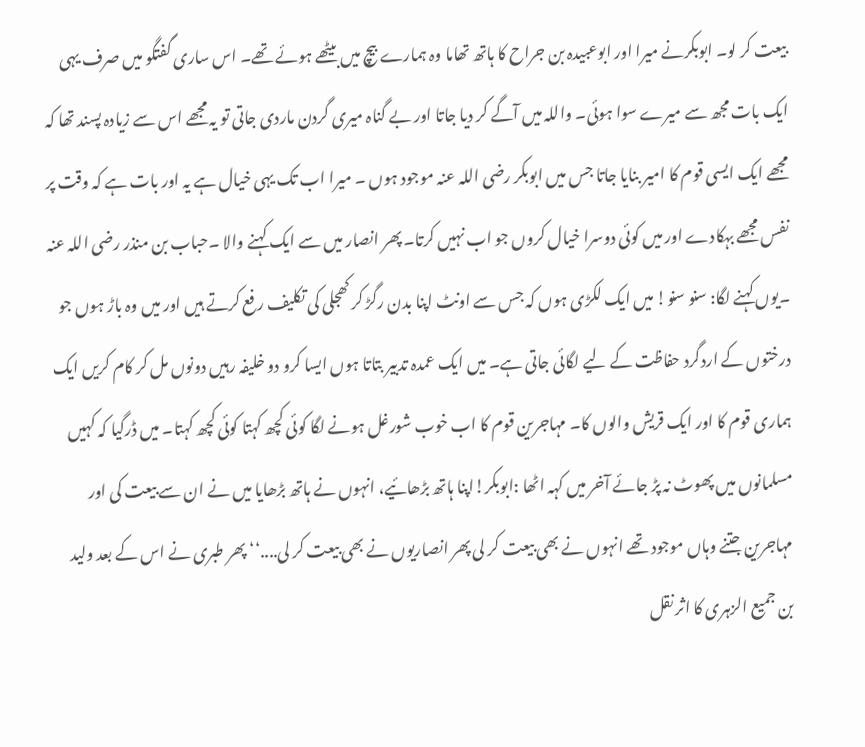بیعت کر لو۔ ابوبکرنے میرا اور ابوعبیدہ بن جراح کا ہاتھ تھاما وہ ہمارے بیچ میں بیٹھے ہوئے تھے۔ اس ساری گفتگو میں صرف یہی ایک بات مجھ سے میرے سوا ہوئی۔ واللہ میں آگے کر دیا جاتا اور بے گناہ میری گردن ماردی جاتی تو یہ مجھے اس سے زیادہ پسند تھا کہ مجھے ایک ایسی قوم کا امیر بنایا جاتا جس میں ابوبکر رضی اللہ عنہ موجود ہوں ۔ میرا اب تک یہی خیال ہے یہ اور بات ہے کہ وقت پر نفس مجھے بہکادے اور میں کوئی دوسرا خیال کروں جو اب نہیں کرتا۔ پھر انصار میں سے ایک کہنے والا ۔حباب بن منذر رضی اللہ عنہ ۔یوں کہنے لگا: سنو سنو! میں ایک لکڑی ہوں کہ جس سے اونٹ اپنا بدن رگڑ کر کھجلی کی تکلیف رفع کرتے ہیں اور میں وہ باڑ ہوں جو درختوں کے اردگرد حفاظت کے لیے لگائی جاتی ہے۔ میں ایک عمدہ تدبیر بتاتا ہوں ایسا کرو دو خلیفہ رہیں دونوں مل کر کام کریں ایک ہماری قوم کا اور ایک قریش والوں کا۔ مہاجرین قوم کا اب خوب شورغل ہونے لگا کوئی کچھ کہتا کوئی کچھ کہتا۔ میں ڈرگیا کہ کہیں مسلمانوں میں پھوٹ نہ پڑ جائے آخر میں کہہ اٹھا :ابوبکر!اپنا ہاتھ بڑھائیے، انہوں نے ہاتھ بڑھایا میں نے ان سے بیعت کی اور مہاجرین جتنے وہاں موجود تھے انہوں نے بھی بیعت کر لی پھر انصاریوں نے بھی بیعت کر لی....‘‘ پھر طبری نے اس کے بعد ولید بن جمیع الزہری کا اثر نقل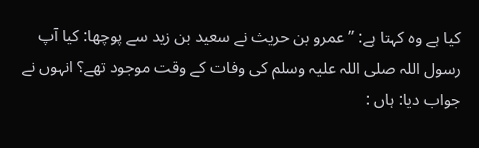کیا ہے وہ کہتا ہے: ’’ عمرو بن حریث نے سعید بن زید سے پوچھا: کیا آپ رسول اللہ صلی اللہ علیہ وسلم کی وفات کے وقت موجود تھے؟ انہوں نے جواب دیا: ہاں :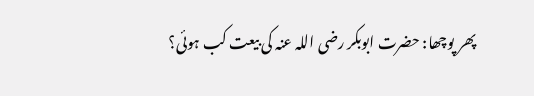پھر پوچھا: حضرت ابوبکر رضی اللہ عنہ کی بیعت کب ہوئی؟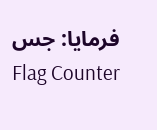فرمایا: جس
Flag Counter